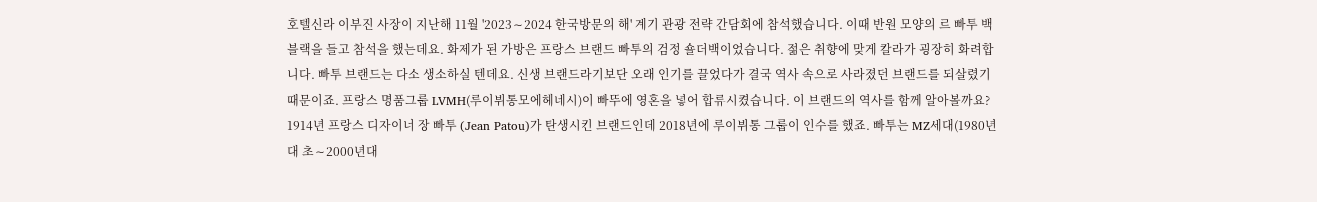호텔신라 이부진 사장이 지난해 11월 '2023∼2024 한국방문의 해' 계기 관광 전략 간담회에 참석했습니다. 이때 반원 모양의 르 빠투 백 블랙을 들고 참석을 했는데요. 화제가 된 가방은 프랑스 브랜드 빠투의 검정 숄더백이었습니다. 젊은 취향에 맞게 칼라가 굉장히 화려합니다. 빠투 브랜드는 다소 생소하실 텐데요. 신생 브랜드라기보단 오래 인기를 끌었다가 결국 역사 속으로 사라졌던 브랜드를 되살렸기 때문이죠. 프랑스 명품그룹 LVMH(루이뷔통모에헤네시)이 빠뚜에 영혼을 넣어 합류시켰습니다. 이 브랜드의 역사를 함께 알아볼까요? 1914년 프랑스 디자이너 장 빠투 (Jean Patou)가 탄생시킨 브랜드인데 2018년에 루이뷔통 그룹이 인수를 했죠. 빠투는 MZ세대(1980년대 초∼2000년대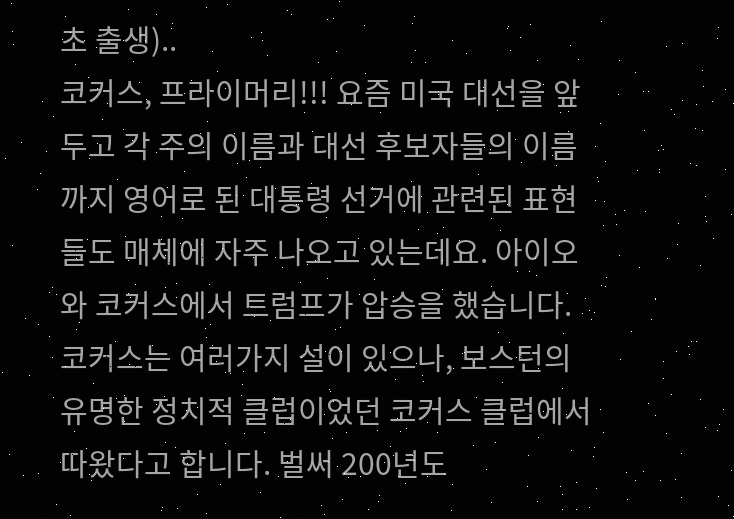초 출생)..
코커스, 프라이머리!!! 요즘 미국 대선을 앞두고 각 주의 이름과 대선 후보자들의 이름까지 영어로 된 대통령 선거에 관련된 표현들도 매체에 자주 나오고 있는데요. 아이오와 코커스에서 트럼프가 압승을 했습니다. 코커스는 여러가지 설이 있으나, 보스턴의 유명한 정치적 클럽이었던 코커스 클럽에서 따왔다고 합니다. 벌써 200년도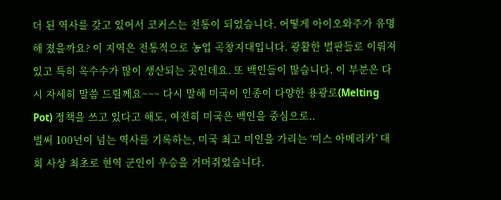더 된 역사를 갖고 있어서 코커스는 전통이 되었습니다. 어떻게 아이오와주가 유명해 졌을까요? 이 지역은 전통적으로 농업 곡창지대입니다. 광활한 벌판들로 이뤄져있고 특히 옥수수가 많이 생산되는 곳인데요. 또 백인들이 많습니다. 이 부분은 다시 자세히 말씀 드릴께요~~~ 다시 말해 미국이 인종이 다양한 용광로(Melting Pot) 정책을 쓰고 있다고 해도, 여전히 미국은 백인을 중심으로..
벌써 100년이 넘는 역사를 기록하는, 미국 최고 미인을 가리는 ‘미스 아메리카’ 대회 사상 최초로 현역 군인이 우승을 거머쥐었습니다.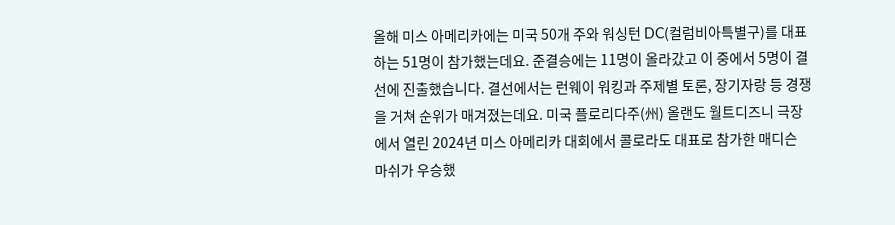올해 미스 아메리카에는 미국 50개 주와 워싱턴 DC(컬럼비아특별구)를 대표하는 51명이 참가했는데요. 준결승에는 11명이 올라갔고 이 중에서 5명이 결선에 진출했습니다. 결선에서는 런웨이 워킹과 주제별 토론, 장기자랑 등 경쟁을 거쳐 순위가 매겨졌는데요. 미국 플로리다주(州) 올랜도 월트디즈니 극장에서 열린 2024년 미스 아메리카 대회에서 콜로라도 대표로 참가한 매디슨 마쉬가 우승했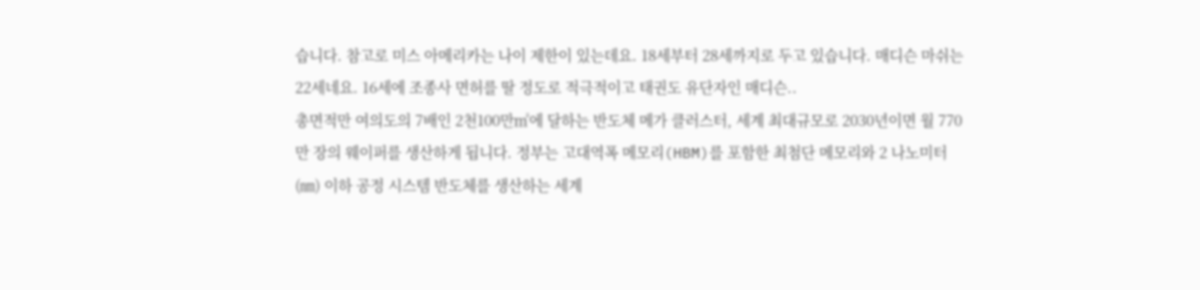습니다. 참고로 미스 아메리카는 나이 제한이 있는데요. 18세부터 28세까지로 두고 있습니다. 매디슨 마쉬는 22세네요. 16세에 조종사 면허를 딸 정도로 적극적이고 태권도 유단자인 매디슨..
총면적만 여의도의 7배인 2천100만㎡에 달하는 반도체 메가 클러스터, 세계 최대규모로 2030년이면 월 770만 장의 웨이퍼를 생산하게 됩니다. 정부는 고대역폭 메모리(HBM)를 포함한 최첨단 메모리와 2 나노미터(㎚) 이하 공정 시스템 반도체를 생산하는 세계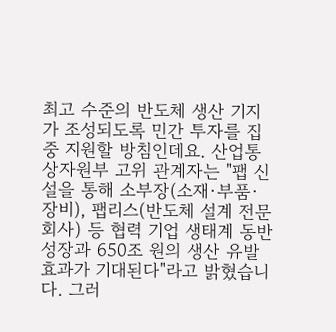최고 수준의 반도체 생산 기지가 조성되도록 민간 투자를 집중 지원할 방침인데요. 산업통상자원부 고위 관계자는 "팹 신설을 통해 소부장(소재·부품·장비), 팹리스(반도체 설계 전문회사) 등 협력 기업 생태계 동반성장과 650조 원의 생산 유발 효과가 기대된다"라고 밝혔습니다. 그러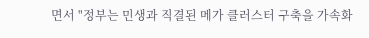면서 "정부는 민생과 직결된 메가 클러스터 구축을 가속화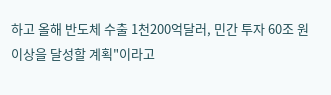하고 올해 반도체 수출 1천200억달러, 민간 투자 60조 원 이상을 달성할 계획"이라고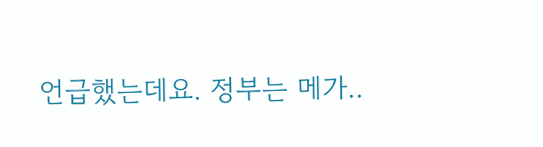언급했는데요. 정부는 메가..